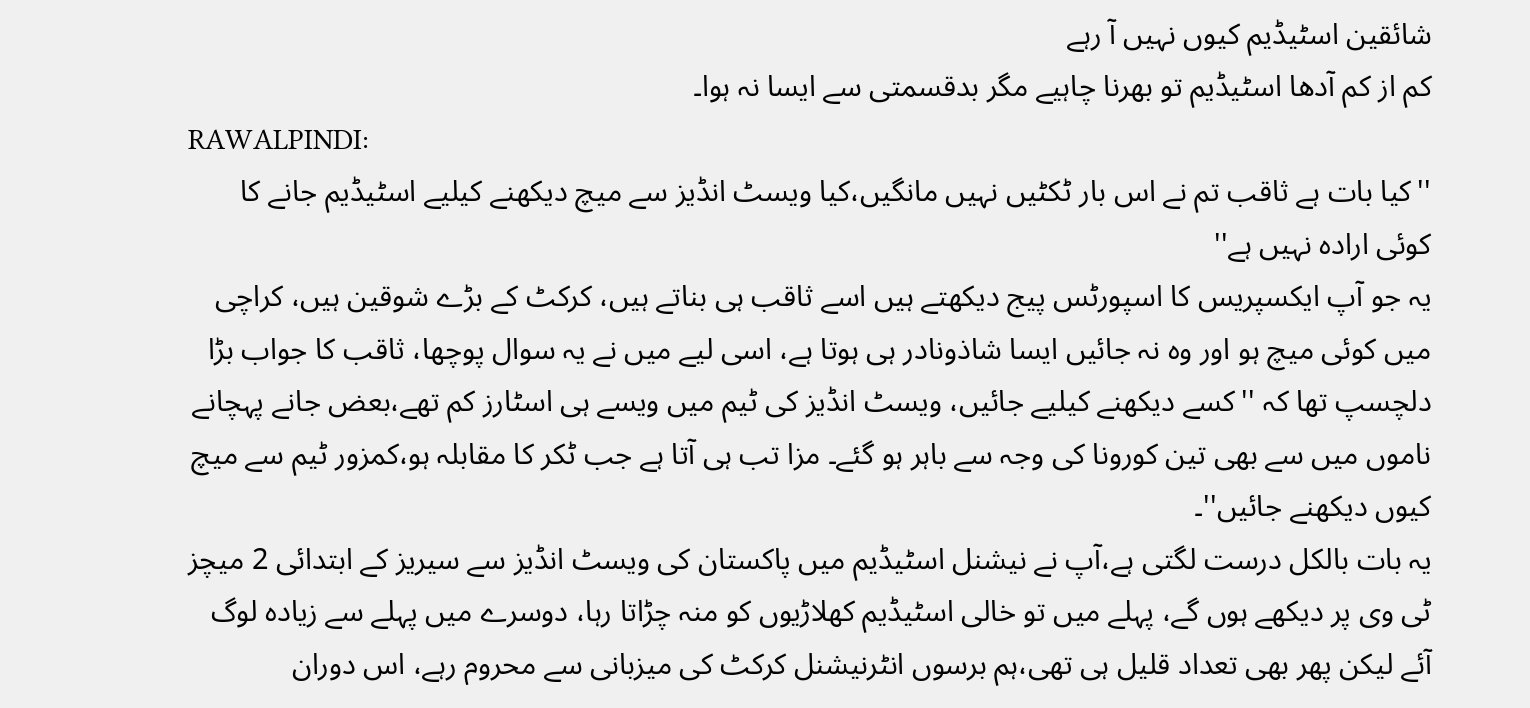شائقین اسٹیڈیم کیوں نہیں آ رہے
کم از کم آدھا اسٹیڈیم تو بھرنا چاہیے مگر بدقسمتی سے ایسا نہ ہوا۔
RAWALPINDI:
''کیا بات ہے ثاقب تم نے اس بار ٹکٹیں نہیں مانگیں،کیا ویسٹ انڈیز سے میچ دیکھنے کیلیے اسٹیڈیم جانے کا کوئی ارادہ نہیں ہے''
یہ جو آپ ایکسپریس کا اسپورٹس پیج دیکھتے ہیں اسے ثاقب ہی بناتے ہیں، کرکٹ کے بڑے شوقین ہیں، کراچی میں کوئی میچ ہو اور وہ نہ جائیں ایسا شاذونادر ہی ہوتا ہے، اسی لیے میں نے یہ سوال پوچھا، ثاقب کا جواب بڑا دلچسپ تھا کہ ''کسے دیکھنے کیلیے جائیں، ویسٹ انڈیز کی ٹیم میں ویسے ہی اسٹارز کم تھے،بعض جانے پہچانے ناموں میں سے بھی تین کورونا کی وجہ سے باہر ہو گئے۔ مزا تب ہی آتا ہے جب ٹکر کا مقابلہ ہو،کمزور ٹیم سے میچ کیوں دیکھنے جائیں''۔
یہ بات بالکل درست لگتی ہے،آپ نے نیشنل اسٹیڈیم میں پاکستان کی ویسٹ انڈیز سے سیریز کے ابتدائی 2 میچز ٹی وی پر دیکھے ہوں گے، پہلے میں تو خالی اسٹیڈیم کھلاڑیوں کو منہ چڑاتا رہا، دوسرے میں پہلے سے زیادہ لوگ آئے لیکن پھر بھی تعداد قلیل ہی تھی،ہم برسوں انٹرنیشنل کرکٹ کی میزبانی سے محروم رہے، اس دوران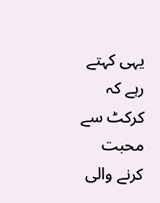یہی کہتے رہے کہ کرکٹ سے محبت کرنے والی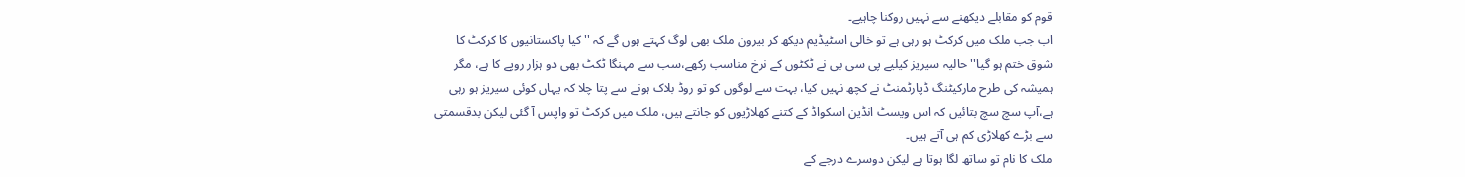قوم کو مقابلے دیکھنے سے نہیں روکنا چاہیے۔
اب جب ملک میں کرکٹ ہو رہی ہے تو خالی اسٹیڈیم دیکھ کر بیرون ملک بھی لوگ کہتے ہوں گے کہ ''کیا پاکستانیوں کا کرکٹ کا شوق ختم ہو گیا'' حالیہ سیریز کیلیے پی سی بی نے ٹکٹوں کے نرخ مناسب رکھے،سب سے مہنگا ٹکٹ بھی دو ہزار روپے کا ہے، مگر ہمیشہ کی طرح مارکیٹنگ ڈپارٹمنٹ نے کچھ نہیں کیا، بہت سے لوگوں کو تو روڈ بلاک ہونے سے پتا چلا کہ یہاں کوئی سیریز ہو رہی ہے،آپ سچ سچ بتائیں کہ اس ویسٹ انڈین اسکواڈ کے کتنے کھلاڑیوں کو جانتے ہیں، ملک میں کرکٹ تو واپس آ گئی لیکن بدقسمتی سے بڑے کھلاڑی کم ہی آتے ہیں۔
ملک کا نام تو ساتھ لگا ہوتا ہے لیکن دوسرے درجے کے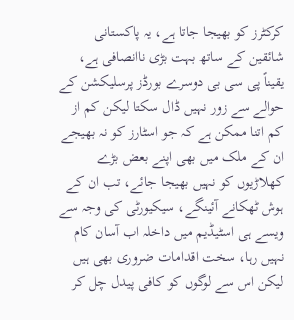کرکٹرز کو بھیجا جاتا ہے، یہ پاکستانی شائقین کے ساتھ بہت بڑی ناانصافی ہے، یقیناً پی سی بی دوسرے بورڈز پرسلیکشن کے حوالے سے زور نہیں ڈال سکتا لیکن کم از کم اتنا ممکن ہے کہ جو اسٹارز کو نہ بھیجے ان کے ملک میں بھی اپنے بعض بڑے کھلاڑیوں کو نہیں بھیجا جائے، تب ان کے ہوش ٹھکانے آئینگے، سیکیورٹی کی وجہ سے ویسے ہی اسٹیڈیم میں داخلہ اب آسان کام نہیں رہا، سخت اقدامات ضروری بھی ہیں لیکن اس سے لوگوں کو کافی پیدل چل کر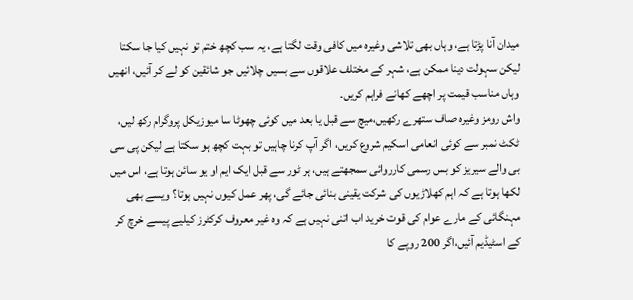میدان آنا پڑتا ہے، وہاں بھی تلاشی وغیرہ میں کافی وقت لگتا ہے، یہ سب کچھ ختم تو نہیں کیا جا سکتا لیکن سہولت دینا ممکن ہے، شہر کے مختلف علاقوں سے بسیں چلائیں جو شائقین کو لے کر آئیں، انھیں وہاں مناسب قیمت پر اچھے کھانے فراہم کریں۔
واش رومز وغیرہ صاف ستھرے رکھیں،میچ سے قبل یا بعد میں کوئی چھوٹا سا میوزیکل پروگرام رکھ لیں، ٹکٹ نمبر سے کوئی انعامی اسکیم شروع کریں، اگر آپ کرنا چاہیں تو بہت کچھ ہو سکتا ہے لیکن پی سی بی والے سیریز کو بس رسمی کارروائی سمجھتے ہیں، ہر ٹور سے قبل ایک ایم او یو سائن ہوتا ہے، اس میں لکھا ہوتا ہے کہ اہم کھلاڑیوں کی شرکت یقینی بنائی جائے گی، پھر عمل کیوں نہیں ہوتا؟ ویسے بھی مہنگائی کے مارے عوام کی قوت خرید اب اتنی نہیں ہے کہ وہ غیر معروف کرکٹرز کیلیے پیسے خرچ کر کے اسٹیڈیم آئیں،اگر 200 روپے کا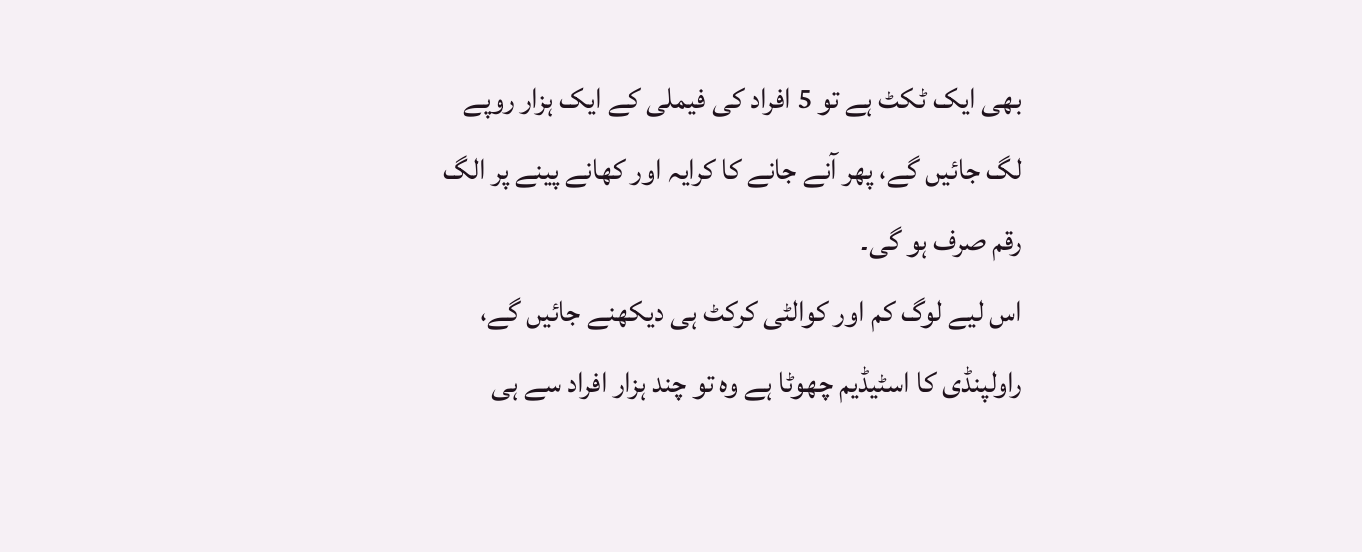بھی ایک ٹکٹ ہے تو 5 افراد کی فیملی کے ایک ہزار روپے لگ جائیں گے، پھر آنے جانے کا کرایہ اور کھانے پینے پر الگ رقم صرف ہو گی۔
اس لیے لوگ کم اور کوالٹی کرکٹ ہی دیکھنے جائیں گے، راولپنڈی کا اسٹیڈیم چھوٹا ہے وہ تو چند ہزار افراد سے ہی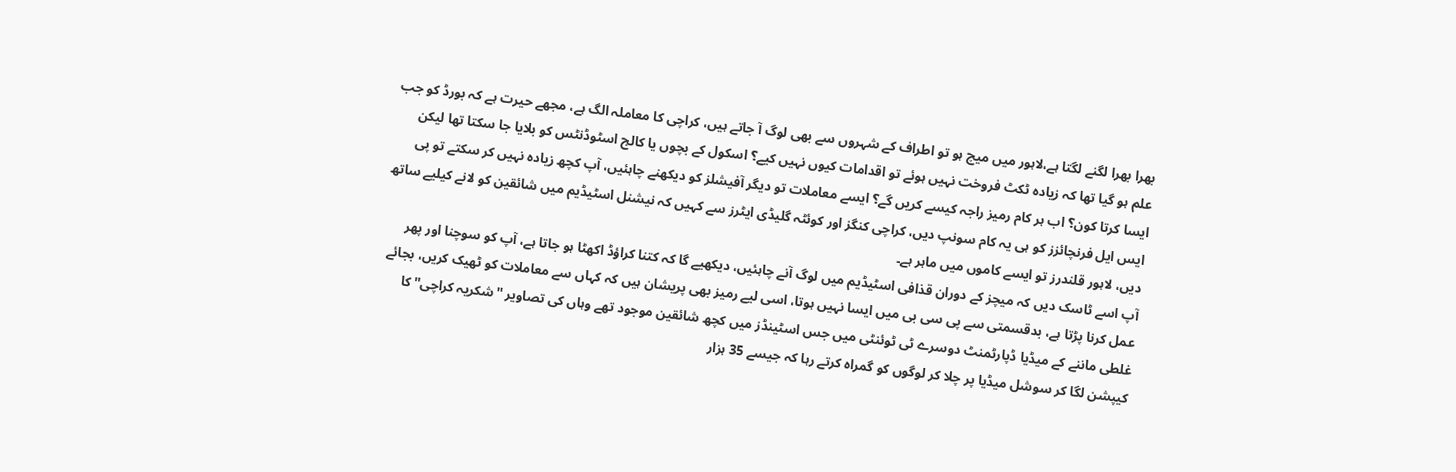بھرا بھرا لگنے لگتا ہے،لاہور میں میچ ہو تو اطراف کے شہروں سے بھی لوگ آ جاتے ہیں، کراچی کا معاملہ الگ ہے، مجھے حیرت ہے کہ بورڈ کو جب علم ہو گیا تھا کہ زیادہ ٹکٹ فروخت نہیں ہوئے تو اقدامات کیوں نہیں کیے؟ اسکول کے بچوں یا کالج اسٹوڈنٹس کو بلایا جا سکتا تھا لیکن ایسا کرتا کون؟ اب ہر کام رمیز راجہ کیسے کریں گے؟ ایسے معاملات تو دیگر آفیشلز کو دیکھنے چاہئیں، آپ کچھ زیادہ نہیں کر سکتے تو پی ایس ایل فرنچائزز کو ہی یہ کام سونپ دیں، کراچی کنگز اور کوئٹہ گلیڈی ایٹرز سے کہیں کہ نیشنل اسٹیڈیم میں شائقین کو لانے کیلیے ساتھ دیں، لاہور قلندرز تو ایسے کاموں میں ماہر ہے۔
آپ اسے ٹاسک دیں کہ میچز کے دوران قذافی اسٹیڈیم میں لوگ آنے چاہئیں، دیکھیے گا کہ کتنا کراؤڈ اکھٹا ہو جاتا ہے، آپ کو سوچنا اور پھر عمل کرنا پڑتا ہے، بدقسمتی سے پی سی بی میں ایسا نہیں ہوتا، اسی لیے رمیز بھی پریشان ہیں کہ کہاں سے معاملات کو ٹھیک کریں، بجائے غلطی ماننے کے میڈیا ڈپارٹمنٹ دوسرے ٹی ٹوئنٹی میں جس اسٹینڈز میں کچھ شائقین موجود تھے وہاں کی تصاویر ''شکریہ کراچی'' کا کیپشن لگا کر سوشل میڈیا پر چلا کر لوگوں کو گمراہ کرتے رہا کہ جیسے 35 ہزار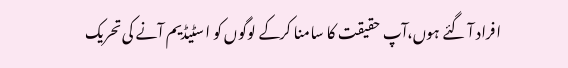افراد آ گئے ہوں،آپ حقیقت کا سامنا کرکے لوگوں کو اسٹیڈیم آنے کی تحریک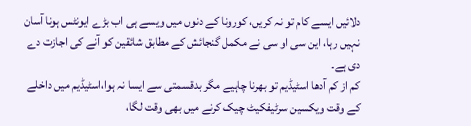دلائیں ایسے کام تو نہ کریں، کورونا کے دنوں میں ویسے ہی اب بڑے ایونٹس ہونا آسان نہیں رہا، این سی او سی نے مکمل گنجائش کے مطابق شائقین کو آنے کی اجازت دے دی ہے۔
کم از کم آدھا اسٹیڈیم تو بھرنا چاہیے مگر بدقسمتی سے ایسا نہ ہوا،اسٹیڈیم میں داخلے کے وقت ویکسین سرٹیفکیٹ چیک کرنے میں بھی وقت لگا،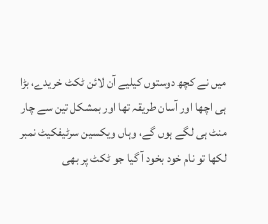میں نے کچھ دوستوں کیلیے آن لائن ٹکٹ خریدے، بڑا ہی اچھا اور آسان طریقہ تھا اور بمشکل تین سے چار منٹ ہی لگے ہوں گے، وہاں ویکسین سرٹیفکیٹ نمبر لکھا تو نام خود بخود آ گیا جو ٹکٹ پر بھی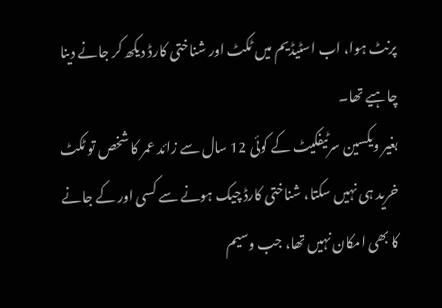پرنٹ ہوا، اب اسٹیڈیم میں ٹکٹ اور شناختی کارڈ دیکھ کر جانے دینا چاہیے تھا۔
بغیر ویکسین سرٹیفکیٹ کے کوئی 12 سال سے زائد عمر کا شخص تو ٹکٹ خرید ہی نہیں سکتا، شناختی کارڈ چیک ہونے سے کسی اور کے جانے کا بھی امکان نہیں تھا، جب وسیم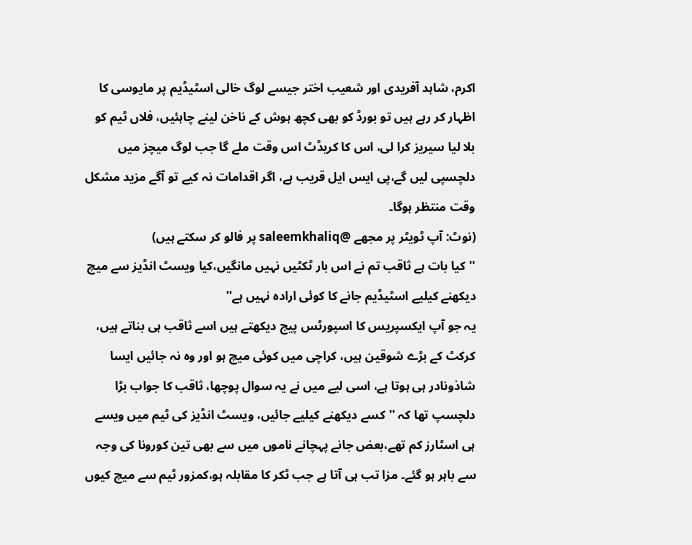اکرم، شاہد آفریدی اور شعیب اختر جیسے لوگ خالی اسٹیڈیم پر مایوسی کا اظہار کر رہے ہیں تو بورڈ کو بھی کچھ ہوش کے ناخن لینے چاہئیں، فلاں ٹیم کو بلا لیا سیریز کرا لی، اس کا کریڈٹ اس وقت ملے گا جب لوگ میچز میں دلچسپی لیں گے،پی ایس ایل قریب ہے، اگر اقدامات نہ کیے تو آگے مزید مشکل وقت منتظر ہوگا۔
(نوٹ: آپ ٹویٹر پر مجھے @saleemkhaliq پر فالو کر سکتے ہیں)
''کیا بات ہے ثاقب تم نے اس بار ٹکٹیں نہیں مانگیں،کیا ویسٹ انڈیز سے میچ دیکھنے کیلیے اسٹیڈیم جانے کا کوئی ارادہ نہیں ہے''
یہ جو آپ ایکسپریس کا اسپورٹس پیج دیکھتے ہیں اسے ثاقب ہی بناتے ہیں، کرکٹ کے بڑے شوقین ہیں، کراچی میں کوئی میچ ہو اور وہ نہ جائیں ایسا شاذونادر ہی ہوتا ہے، اسی لیے میں نے یہ سوال پوچھا، ثاقب کا جواب بڑا دلچسپ تھا کہ ''کسے دیکھنے کیلیے جائیں، ویسٹ انڈیز کی ٹیم میں ویسے ہی اسٹارز کم تھے،بعض جانے پہچانے ناموں میں سے بھی تین کورونا کی وجہ سے باہر ہو گئے۔ مزا تب ہی آتا ہے جب ٹکر کا مقابلہ ہو،کمزور ٹیم سے میچ کیوں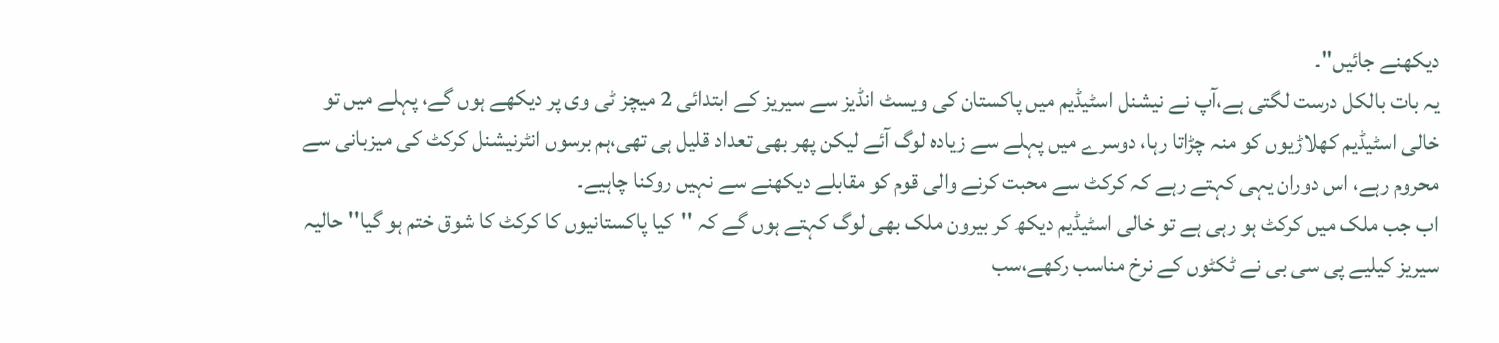دیکھنے جائیں''۔
یہ بات بالکل درست لگتی ہے،آپ نے نیشنل اسٹیڈیم میں پاکستان کی ویسٹ انڈیز سے سیریز کے ابتدائی 2 میچز ٹی وی پر دیکھے ہوں گے، پہلے میں تو خالی اسٹیڈیم کھلاڑیوں کو منہ چڑاتا رہا، دوسرے میں پہلے سے زیادہ لوگ آئے لیکن پھر بھی تعداد قلیل ہی تھی،ہم برسوں انٹرنیشنل کرکٹ کی میزبانی سے محروم رہے، اس دوران یہی کہتے رہے کہ کرکٹ سے محبت کرنے والی قوم کو مقابلے دیکھنے سے نہیں روکنا چاہیے۔
اب جب ملک میں کرکٹ ہو رہی ہے تو خالی اسٹیڈیم دیکھ کر بیرون ملک بھی لوگ کہتے ہوں گے کہ ''کیا پاکستانیوں کا کرکٹ کا شوق ختم ہو گیا'' حالیہ سیریز کیلیے پی سی بی نے ٹکٹوں کے نرخ مناسب رکھے،سب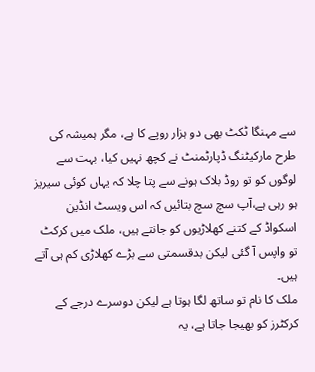سے مہنگا ٹکٹ بھی دو ہزار روپے کا ہے، مگر ہمیشہ کی طرح مارکیٹنگ ڈپارٹمنٹ نے کچھ نہیں کیا، بہت سے لوگوں کو تو روڈ بلاک ہونے سے پتا چلا کہ یہاں کوئی سیریز ہو رہی ہے،آپ سچ سچ بتائیں کہ اس ویسٹ انڈین اسکواڈ کے کتنے کھلاڑیوں کو جانتے ہیں، ملک میں کرکٹ تو واپس آ گئی لیکن بدقسمتی سے بڑے کھلاڑی کم ہی آتے ہیں۔
ملک کا نام تو ساتھ لگا ہوتا ہے لیکن دوسرے درجے کے کرکٹرز کو بھیجا جاتا ہے، یہ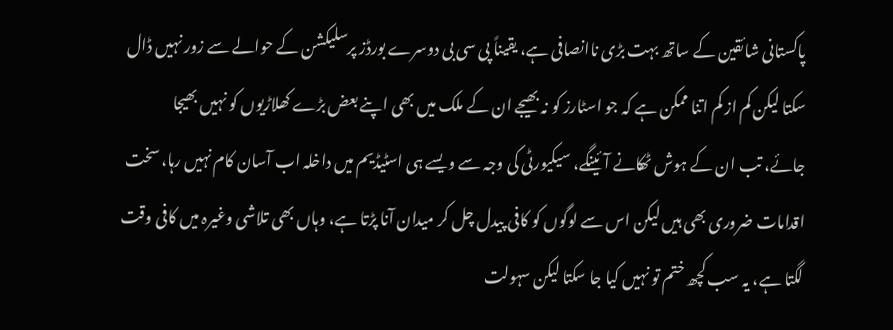پاکستانی شائقین کے ساتھ بہت بڑی ناانصافی ہے، یقیناً پی سی بی دوسرے بورڈز پرسلیکشن کے حوالے سے زور نہیں ڈال سکتا لیکن کم از کم اتنا ممکن ہے کہ جو اسٹارز کو نہ بھیجے ان کے ملک میں بھی اپنے بعض بڑے کھلاڑیوں کو نہیں بھیجا جائے، تب ان کے ہوش ٹھکانے آئینگے، سیکیورٹی کی وجہ سے ویسے ہی اسٹیڈیم میں داخلہ اب آسان کام نہیں رہا، سخت اقدامات ضروری بھی ہیں لیکن اس سے لوگوں کو کافی پیدل چل کر میدان آنا پڑتا ہے، وہاں بھی تلاشی وغیرہ میں کافی وقت لگتا ہے، یہ سب کچھ ختم تو نہیں کیا جا سکتا لیکن سہولت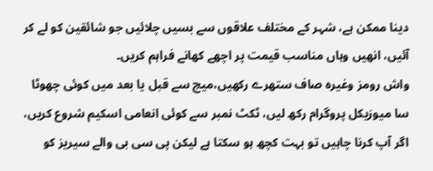دینا ممکن ہے، شہر کے مختلف علاقوں سے بسیں چلائیں جو شائقین کو لے کر آئیں، انھیں وہاں مناسب قیمت پر اچھے کھانے فراہم کریں۔
واش رومز وغیرہ صاف ستھرے رکھیں،میچ سے قبل یا بعد میں کوئی چھوٹا سا میوزیکل پروگرام رکھ لیں، ٹکٹ نمبر سے کوئی انعامی اسکیم شروع کریں، اگر آپ کرنا چاہیں تو بہت کچھ ہو سکتا ہے لیکن پی سی بی والے سیریز کو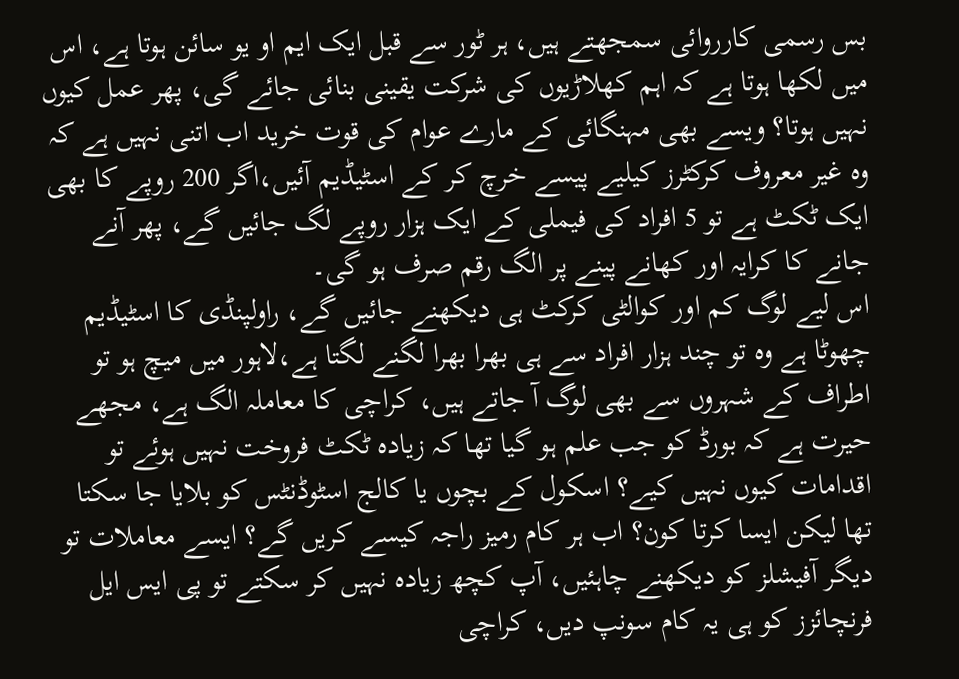بس رسمی کارروائی سمجھتے ہیں، ہر ٹور سے قبل ایک ایم او یو سائن ہوتا ہے، اس میں لکھا ہوتا ہے کہ اہم کھلاڑیوں کی شرکت یقینی بنائی جائے گی، پھر عمل کیوں نہیں ہوتا؟ ویسے بھی مہنگائی کے مارے عوام کی قوت خرید اب اتنی نہیں ہے کہ وہ غیر معروف کرکٹرز کیلیے پیسے خرچ کر کے اسٹیڈیم آئیں،اگر 200 روپے کا بھی ایک ٹکٹ ہے تو 5 افراد کی فیملی کے ایک ہزار روپے لگ جائیں گے، پھر آنے جانے کا کرایہ اور کھانے پینے پر الگ رقم صرف ہو گی۔
اس لیے لوگ کم اور کوالٹی کرکٹ ہی دیکھنے جائیں گے، راولپنڈی کا اسٹیڈیم چھوٹا ہے وہ تو چند ہزار افراد سے ہی بھرا بھرا لگنے لگتا ہے،لاہور میں میچ ہو تو اطراف کے شہروں سے بھی لوگ آ جاتے ہیں، کراچی کا معاملہ الگ ہے، مجھے حیرت ہے کہ بورڈ کو جب علم ہو گیا تھا کہ زیادہ ٹکٹ فروخت نہیں ہوئے تو اقدامات کیوں نہیں کیے؟ اسکول کے بچوں یا کالج اسٹوڈنٹس کو بلایا جا سکتا تھا لیکن ایسا کرتا کون؟ اب ہر کام رمیز راجہ کیسے کریں گے؟ ایسے معاملات تو دیگر آفیشلز کو دیکھنے چاہئیں، آپ کچھ زیادہ نہیں کر سکتے تو پی ایس ایل فرنچائزز کو ہی یہ کام سونپ دیں، کراچی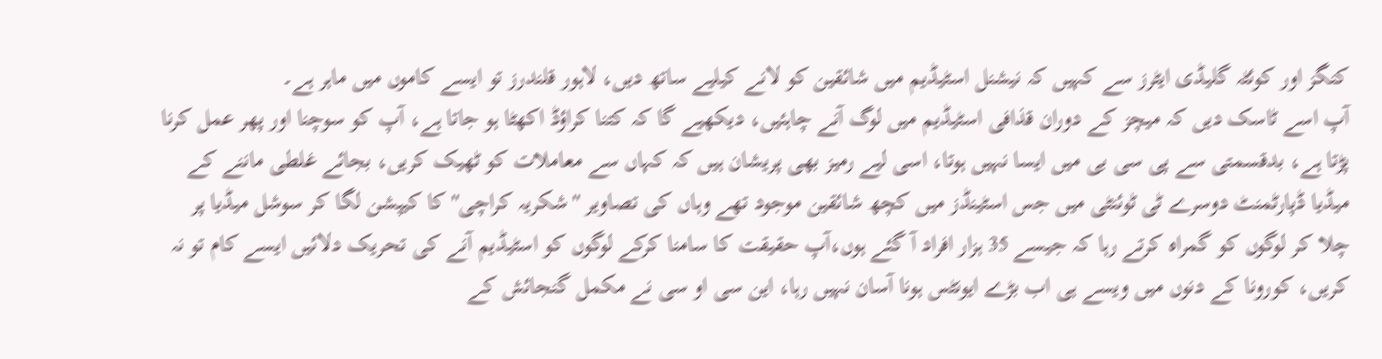کنگز اور کوئٹہ گلیڈی ایٹرز سے کہیں کہ نیشنل اسٹیڈیم میں شائقین کو لانے کیلیے ساتھ دیں، لاہور قلندرز تو ایسے کاموں میں ماہر ہے۔
آپ اسے ٹاسک دیں کہ میچز کے دوران قذافی اسٹیڈیم میں لوگ آنے چاہئیں، دیکھیے گا کہ کتنا کراؤڈ اکھٹا ہو جاتا ہے، آپ کو سوچنا اور پھر عمل کرنا پڑتا ہے، بدقسمتی سے پی سی بی میں ایسا نہیں ہوتا، اسی لیے رمیز بھی پریشان ہیں کہ کہاں سے معاملات کو ٹھیک کریں، بجائے غلطی ماننے کے میڈیا ڈپارٹمنٹ دوسرے ٹی ٹوئنٹی میں جس اسٹینڈز میں کچھ شائقین موجود تھے وہاں کی تصاویر ''شکریہ کراچی'' کا کیپشن لگا کر سوشل میڈیا پر چلا کر لوگوں کو گمراہ کرتے رہا کہ جیسے 35 ہزار افراد آ گئے ہوں،آپ حقیقت کا سامنا کرکے لوگوں کو اسٹیڈیم آنے کی تحریک دلائیں ایسے کام تو نہ کریں، کورونا کے دنوں میں ویسے ہی اب بڑے ایونٹس ہونا آسان نہیں رہا، این سی او سی نے مکمل گنجائش کے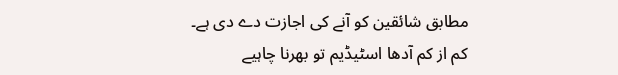مطابق شائقین کو آنے کی اجازت دے دی ہے۔
کم از کم آدھا اسٹیڈیم تو بھرنا چاہیے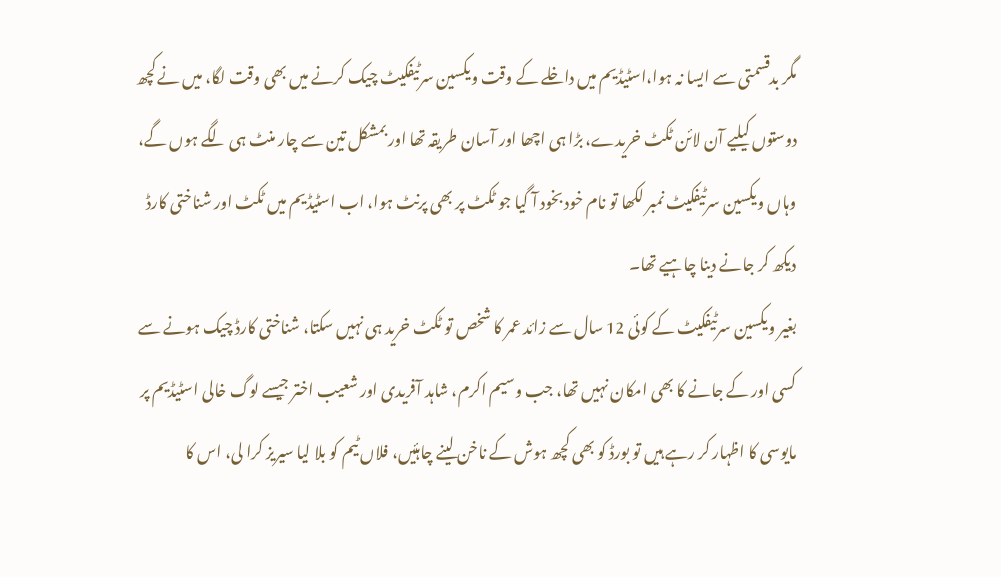مگر بدقسمتی سے ایسا نہ ہوا،اسٹیڈیم میں داخلے کے وقت ویکسین سرٹیفکیٹ چیک کرنے میں بھی وقت لگا، میں نے کچھ دوستوں کیلیے آن لائن ٹکٹ خریدے، بڑا ہی اچھا اور آسان طریقہ تھا اور بمشکل تین سے چار منٹ ہی لگے ہوں گے، وہاں ویکسین سرٹیفکیٹ نمبر لکھا تو نام خود بخود آ گیا جو ٹکٹ پر بھی پرنٹ ہوا، اب اسٹیڈیم میں ٹکٹ اور شناختی کارڈ دیکھ کر جانے دینا چاہیے تھا۔
بغیر ویکسین سرٹیفکیٹ کے کوئی 12 سال سے زائد عمر کا شخص تو ٹکٹ خرید ہی نہیں سکتا، شناختی کارڈ چیک ہونے سے کسی اور کے جانے کا بھی امکان نہیں تھا، جب وسیم اکرم، شاہد آفریدی اور شعیب اختر جیسے لوگ خالی اسٹیڈیم پر مایوسی کا اظہار کر رہے ہیں تو بورڈ کو بھی کچھ ہوش کے ناخن لینے چاہئیں، فلاں ٹیم کو بلا لیا سیریز کرا لی، اس کا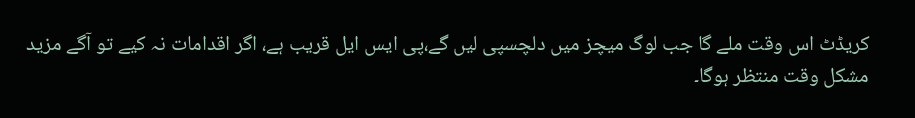کریڈٹ اس وقت ملے گا جب لوگ میچز میں دلچسپی لیں گے،پی ایس ایل قریب ہے، اگر اقدامات نہ کیے تو آگے مزید مشکل وقت منتظر ہوگا۔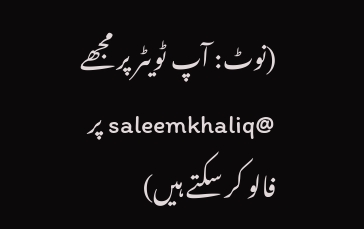(نوٹ: آپ ٹویٹر پر مجھے @saleemkhaliq پر فالو کر سکتے ہیں)